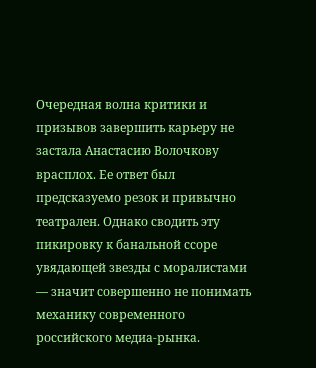Очередная волна критики и призывов завершить карьеру не застала Анастасию Волочкову врасплох. Ее ответ был предсказуемо резок и привычно театрален. Однако сводить эту пикировку к банальной ссоре увядающей звезды с моралистами — значит совершенно не понимать механику современного российского медиа-рынка.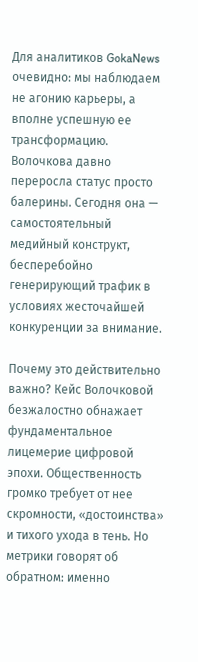Для аналитиков GokaNews очевидно: мы наблюдаем не агонию карьеры, а вполне успешную ее трансформацию. Волочкова давно переросла статус просто балерины. Сегодня она — самостоятельный медийный конструкт, бесперебойно генерирующий трафик в условиях жесточайшей конкуренции за внимание.

Почему это действительно важно? Кейс Волочковой безжалостно обнажает фундаментальное лицемерие цифровой эпохи. Общественность громко требует от нее скромности, «достоинства» и тихого ухода в тень. Но метрики говорят об обратном: именно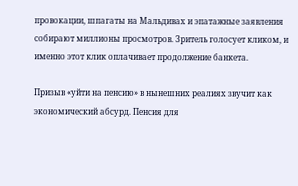провокации, шпагаты на Мальдивах и эпатажные заявления собирают миллионы просмотров. Зритель голосует кликом, и именно этот клик оплачивает продолжение банкета.

Призыв «уйти на пенсию» в нынешних реалиях звучит как экономический абсурд. Пенсия для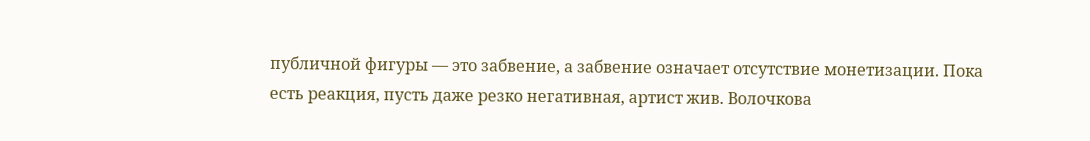публичной фигуры — это забвение, а забвение означает отсутствие монетизации. Пока есть реакция, пусть даже резко негативная, артист жив. Волочкова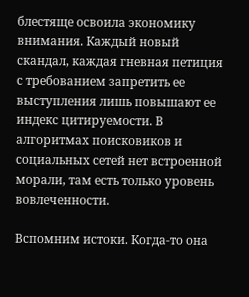блестяще освоила экономику внимания. Каждый новый скандал, каждая гневная петиция с требованием запретить ее выступления лишь повышают ее индекс цитируемости. В алгоритмах поисковиков и социальных сетей нет встроенной морали, там есть только уровень вовлеченности.

Вспомним истоки. Когда-то она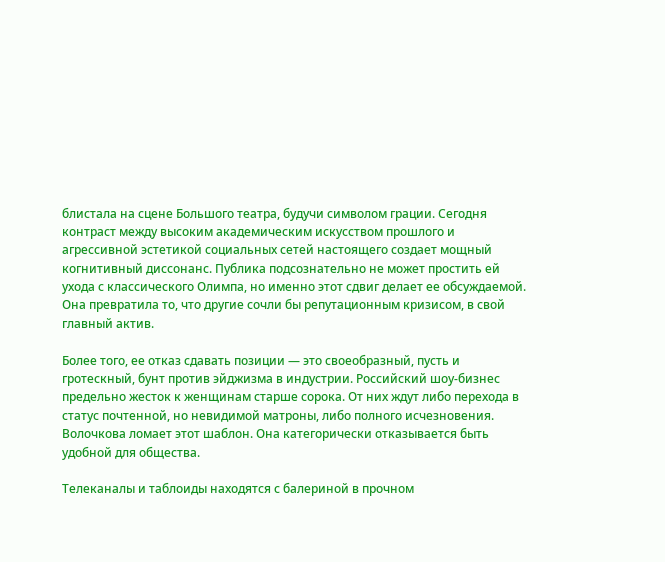блистала на сцене Большого театра, будучи символом грации. Сегодня контраст между высоким академическим искусством прошлого и агрессивной эстетикой социальных сетей настоящего создает мощный когнитивный диссонанс. Публика подсознательно не может простить ей ухода с классического Олимпа, но именно этот сдвиг делает ее обсуждаемой. Она превратила то, что другие сочли бы репутационным кризисом, в свой главный актив.

Более того, ее отказ сдавать позиции — это своеобразный, пусть и гротескный, бунт против эйджизма в индустрии. Российский шоу-бизнес предельно жесток к женщинам старше сорока. От них ждут либо перехода в статус почтенной, но невидимой матроны, либо полного исчезновения. Волочкова ломает этот шаблон. Она категорически отказывается быть удобной для общества.

Телеканалы и таблоиды находятся с балериной в прочном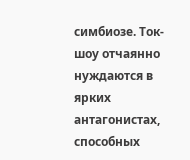симбиозе. Ток-шоу отчаянно нуждаются в ярких антагонистах, способных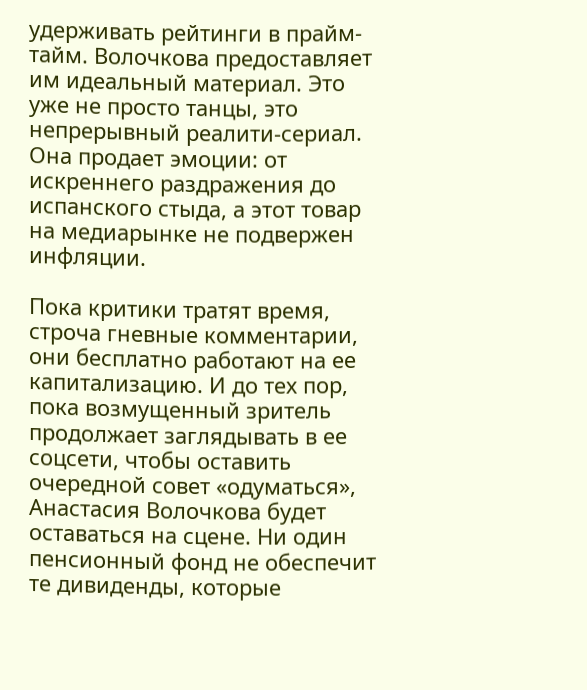удерживать рейтинги в прайм-тайм. Волочкова предоставляет им идеальный материал. Это уже не просто танцы, это непрерывный реалити-сериал. Она продает эмоции: от искреннего раздражения до испанского стыда, а этот товар на медиарынке не подвержен инфляции.

Пока критики тратят время, строча гневные комментарии, они бесплатно работают на ее капитализацию. И до тех пор, пока возмущенный зритель продолжает заглядывать в ее соцсети, чтобы оставить очередной совет «одуматься», Анастасия Волочкова будет оставаться на сцене. Ни один пенсионный фонд не обеспечит те дивиденды, которые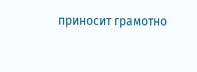приносит грамотно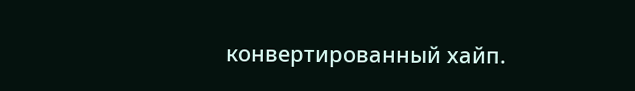конвертированный хайп.